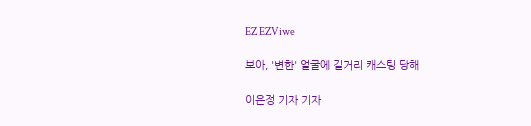EZ EZViwe

보아, '변한' 얼굴에 길거리 캐스팅 당해

이은정 기자 기자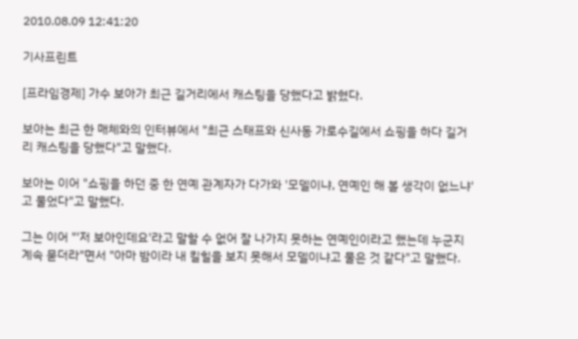2010.08.09 12:41:20

기사프린트

[프라임경제] 가수 보아가 최근 길거리에서 캐스팅을 당했다고 밝혔다.

보아는 최근 한 매체와의 인터뷰에서 "최근 스태프와 신사동 가로수길에서 쇼핑을 하다 길거리 캐스팅을 당했다"고 말했다.

보아는 이어 "쇼핑을 하던 중 한 연예 관계자가 다가와 '모델이냐, 연예인 해 볼 생각이 없느냐'고 물었다"고 말했다.

그는 이어 "'저 보아인데요'라고 말할 수 없어 잘 나가지 못하는 연예인이라고 했는데 누군지 계속 묻더라"면서 "아마 밤이라 내 킬힐을 보지 못해서 모델이냐고 물은 것 같다"고 말했다.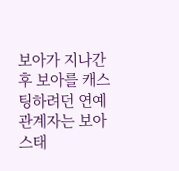보아가 지나간 후 보아를 캐스팅하려던 연예 관계자는 보아 스태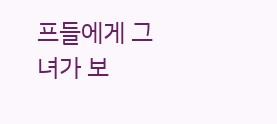프들에게 그녀가 보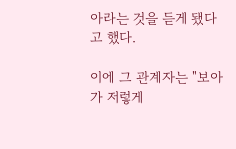아라는 것을 듣게 됐다고 했다.

이에 그 관계자는 "보아가 저렇게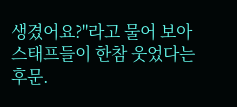생겼어요?"라고 물어 보아 스태프들이 한참 웃었다는 후문.